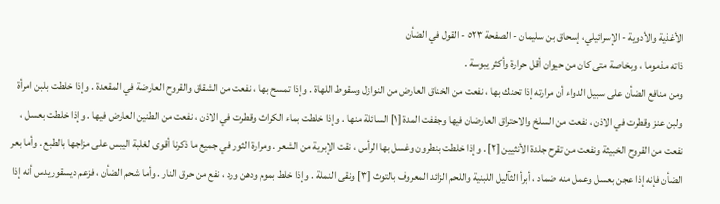الأغذية والأدوية - الإسرائيلي، إسحاق بن سليمان - الصفحة ٥٢٣ - القول في الضأن
ذاته مذموما ، وبخاصة متى كان من حيوان أقل حرارة وأكثر يبوسة .
ومن منافع الضأن على سبيل الدواء أن مرارته إذا تحنك بها ، نفعت من الخناق العارض من النوازل وسقوط اللهاة . وإذا تمسح بها ، نفعت من الشقاق والقروح العارضة في المقعدة . وإذا خلطت بلبن امرأة ولبن عنز وقطرت في الاذن ، نفعت من السلخ والاحتراق العارضان فيها وجففت المدة [١] السائلة منها . وإذا خلطت بماء الكراث وقطرت في الاذن ، نفعت من الطنين العارض فيها . وإذا خلطت بعسل ، نفعت من القروح الخبيثة ونفعت من تقرح جلدة الأنثيين [٢] . وإذا خلطت بنطرون وغسل بها الرأس ، نقت الإبرية من الشعر . ومرارة الثور في جميع ما ذكرنا أقوى لغلبة اليبس على مزاجها بالطبع . وأما بعر الضأن فإنه إذا عجن بعسل وعمل منه ضماد ، أبرأ الثآليل اللبنية واللحم الزائد المعروف بالتوث [٣] ونقى النملة . وإذا خلط بموم ودهن ورد ، نفع من حرق النار . وأما شحم الضأن ، فزعم ديسقوريدس أنه إذا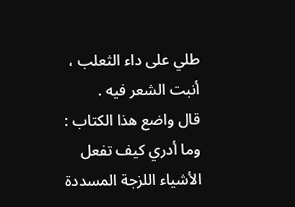طلي على داء الثعلب ، أنبت الشعر فيه .
قال واضع هذا الكتاب : وما أدري كيف تفعل الأشياء اللزجة المسددة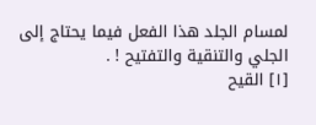لمسام الجلد هذا الفعل فيما يحتاج إلى الجلي والتنقية والتفتيح ! .
[١] القيح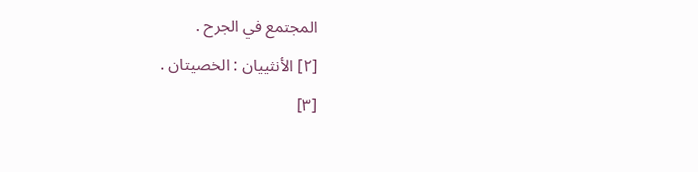المجتمع في الجرح .
[٢] الأنثييان : الخصيتان .
[٣]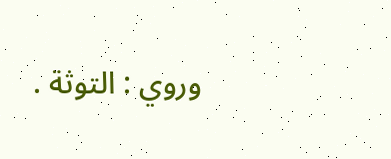وروي : التوثة .